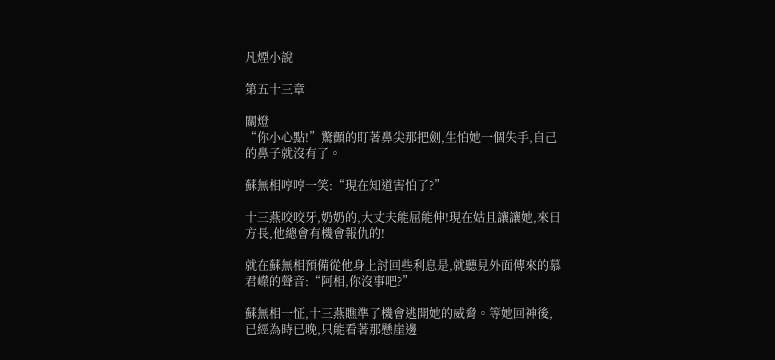凡煙小說

第五十三章

關燈
“你小心點!”驚顫的盯著鼻尖那把劍,生怕她一個失手,自己的鼻子就沒有了。

蘇無相哼哼一笑:“現在知道害怕了?”

十三燕咬咬牙,奶奶的,大丈夫能屈能伸!現在姑且讓讓她,來日方長,他總會有機會報仇的!

就在蘇無相預備從他身上討回些利息是,就聽見外面傳來的慕君嶸的聲音:“阿相,你沒事吧?”

蘇無相一怔,十三燕瞧準了機會逃開她的威脅。等她回神後,已經為時已晚,只能看著那懸崖邊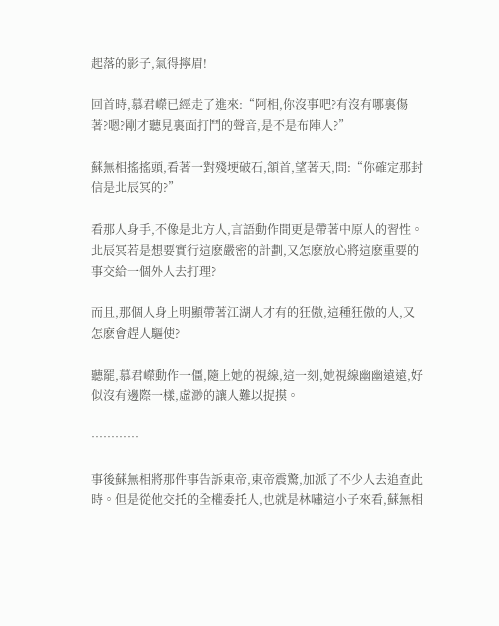起落的影子,氣得擰眉!

回首時,慕君嶸已經走了進來:“阿相,你沒事吧?有沒有哪裏傷著?嗯?剛才聽見裏面打鬥的聲音,是不是布陣人?”

蘇無相搖搖頭,看著一對殘埂破石,頷首,望著天,問:“你確定那封信是北辰冥的?”

看那人身手,不像是北方人,言語動作間更是帶著中原人的習性。北辰冥若是想要實行這麽嚴密的計劃,又怎麽放心將這麽重要的事交給一個外人去打理?

而且,那個人身上明顯帶著江湖人才有的狂傲,這種狂傲的人,又怎麽會趕人驅使?

聽罷,慕君嶸動作一僵,隨上她的視線,這一刻,她視線幽幽遠遠,好似沒有邊際一樣,虛渺的讓人難以捉摸。

…………

事後蘇無相將那件事告訴東帝,東帝震驚,加派了不少人去追查此時。但是從他交托的全權委托人,也就是林嘯這小子來看,蘇無相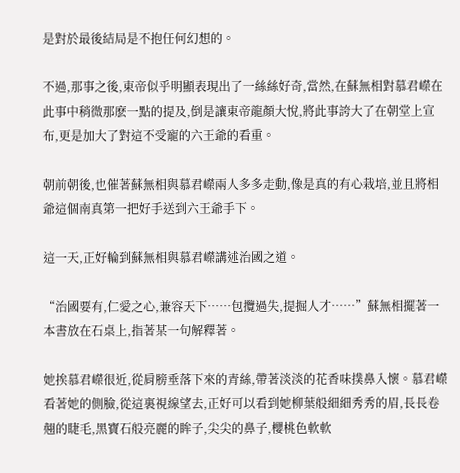是對於最後結局是不抱任何幻想的。

不過,那事之後,東帝似乎明顯表現出了一絲絲好奇,當然,在蘇無相對慕君嶸在此事中稍微那麽一點的提及,倒是讓東帝龍顏大悅,將此事誇大了在朝堂上宣布,更是加大了對這不受寵的六王爺的看重。

朝前朝後,也催著蘇無相與慕君嶸兩人多多走動,像是真的有心栽培,並且將相爺這個南真第一把好手送到六王爺手下。

這一天,正好輪到蘇無相與慕君嶸講述治國之道。

“治國要有,仁愛之心,兼容天下……包攬過失,提掘人才……”蘇無相擺著一本書放在石桌上,指著某一句解釋著。

她挨慕君嶸很近,從肩膀垂落下來的青絲,帶著淡淡的花香味撲鼻入懷。慕君嶸看著她的側臉,從這裏視線望去,正好可以看到她柳葉般細細秀秀的眉,長長卷翹的睫毛,黑寶石般亮麗的眸子,尖尖的鼻子,櫻桃色軟軟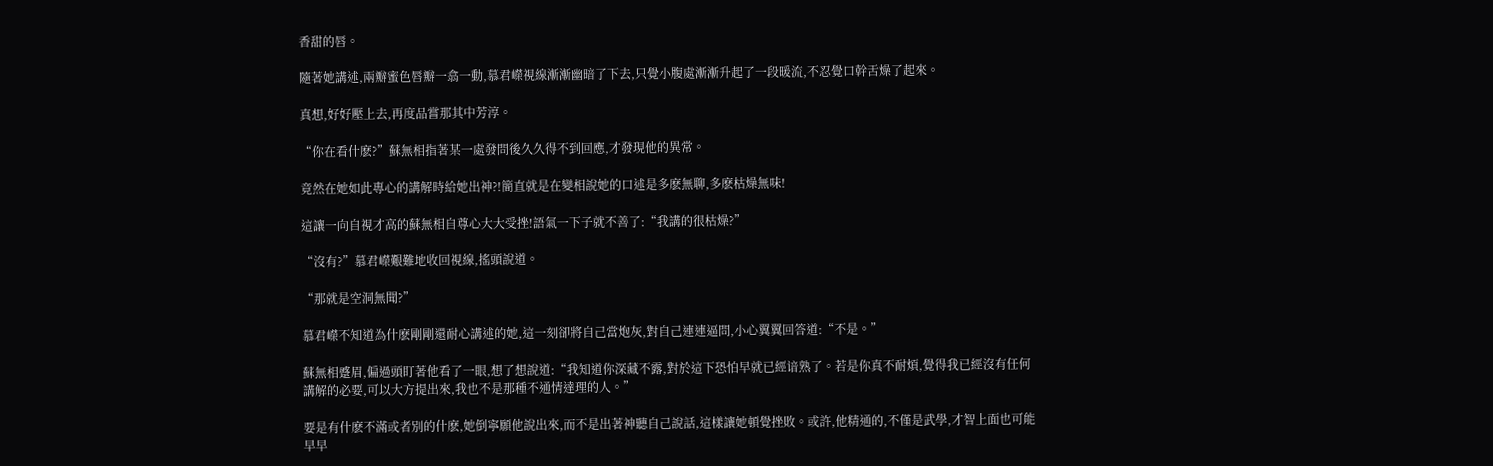香甜的唇。

隨著她講述,兩瓣蜜色唇瓣一翕一動,慕君嶸視線漸漸幽暗了下去,只覺小腹處漸漸升起了一段暖流,不忍覺口幹舌燥了起來。

真想,好好壓上去,再度品嘗那其中芳淳。

“你在看什麽?”蘇無相指著某一處發問後久久得不到回應,才發現他的異常。

竟然在她如此專心的講解時給她出神?!簡直就是在變相說她的口述是多麽無聊,多麽枯燥無味!

這讓一向自視才高的蘇無相自尊心大大受挫!語氣一下子就不善了:“我講的很枯燥?”

“沒有?”慕君嶸艱難地收回視線,搖頭說道。

“那就是空洞無聞?”

慕君嶸不知道為什麽剛剛還耐心講述的她,這一刻卻將自己當炮灰,對自己連連逼問,小心翼翼回答道:“不是。”

蘇無相蹙眉,偏過頭盯著他看了一眼,想了想說道:“我知道你深藏不露,對於這下恐怕早就已經谙熟了。若是你真不耐煩,覺得我已經沒有任何講解的必要,可以大方提出來,我也不是那種不通情達理的人。”

要是有什麽不滿或者別的什麽,她倒寧願他說出來,而不是出著神聽自己說話,這樣讓她頓覺挫敗。或許,他精通的,不僅是武學,才智上面也可能早早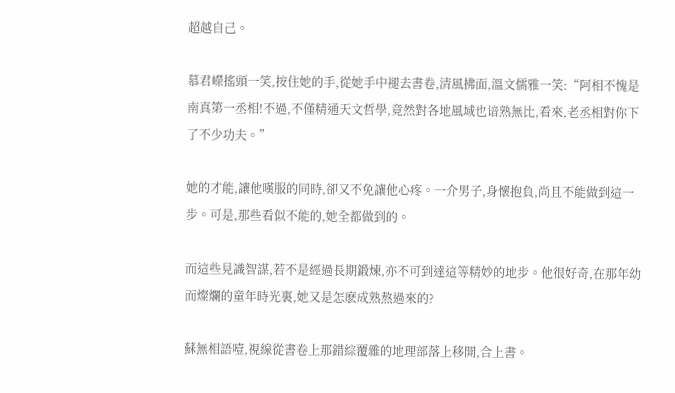超越自己。

慕君嶸搖頭一笑,按住她的手,從她手中褪去書卷,清風拂面,溫文儒雅一笑:“阿相不愧是南真第一丞相!不過,不僅精通天文哲學,竟然對各地風域也谙熟無比,看來,老丞相對你下了不少功夫。”

她的才能,讓他嘆服的同時,卻又不免讓他心疼。一介男子,身懷抱負,尚且不能做到這一步。可是,那些看似不能的,她全都做到的。

而這些見識智謀,若不是經過長期鍛煉,亦不可到達這等精妙的地步。他很好奇,在那年幼而燦爛的童年時光裏,她又是怎麽成熟熬過來的?

蘇無相語噎,視線從書卷上那錯綜覆雜的地理部落上移開,合上書。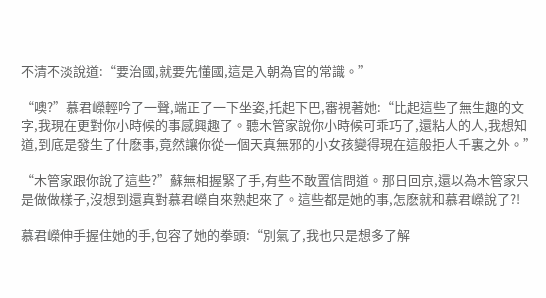不清不淡說道:“要治國,就要先懂國,這是入朝為官的常識。”

“噢?”慕君嶸輕吟了一聲,端正了一下坐姿,托起下巴,審視著她:“比起這些了無生趣的文字,我現在更對你小時候的事感興趣了。聽木管家說你小時候可乖巧了,還粘人的人,我想知道,到底是發生了什麽事,竟然讓你從一個天真無邪的小女孩變得現在這般拒人千裏之外。”

“木管家跟你說了這些?”蘇無相握緊了手,有些不敢置信問道。那日回京,還以為木管家只是做做樣子,沒想到還真對慕君嶸自來熟起來了。這些都是她的事,怎麽就和慕君嶸說了?!

慕君嶸伸手握住她的手,包容了她的拳頭:“別氣了,我也只是想多了解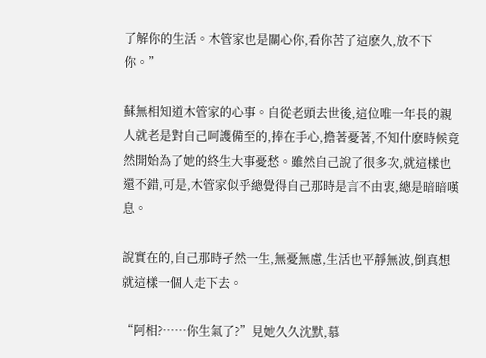了解你的生活。木管家也是關心你,看你苦了這麽久,放不下你。”

蘇無相知道木管家的心事。自從老頭去世後,這位唯一年長的親人就老是對自己呵護備至的,捧在手心,擔著憂著,不知什麽時候竟然開始為了她的終生大事憂愁。雖然自己說了很多次,就這樣也還不錯,可是,木管家似乎總覺得自己那時是言不由衷,總是暗暗嘆息。

說實在的,自己那時孑然一生,無憂無慮,生活也平靜無波,倒真想就這樣一個人走下去。

“阿相?……你生氣了?”見她久久沈默,慕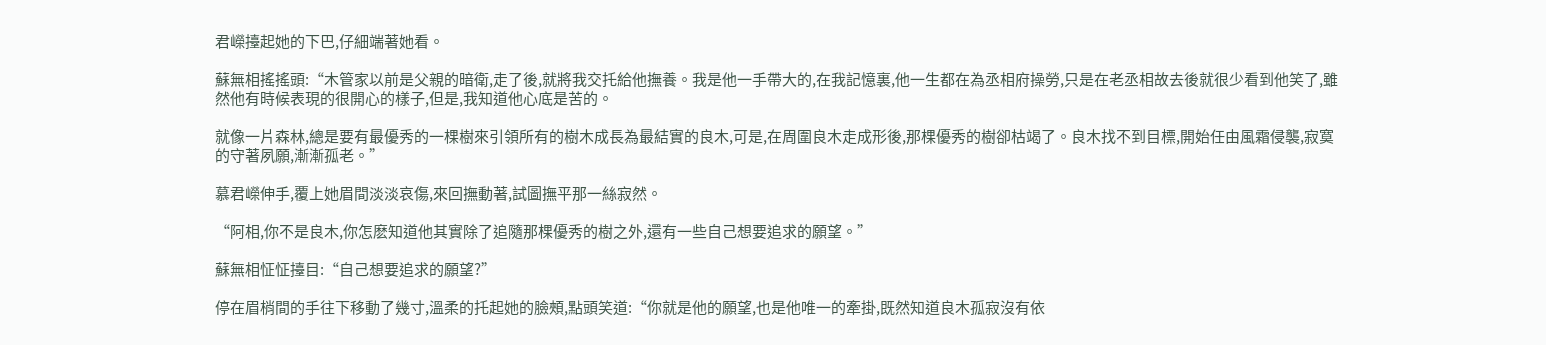君嶸擡起她的下巴,仔細端著她看。

蘇無相搖搖頭:“木管家以前是父親的暗衛,走了後,就將我交托給他撫養。我是他一手帶大的,在我記憶裏,他一生都在為丞相府操勞,只是在老丞相故去後就很少看到他笑了,雖然他有時候表現的很開心的樣子,但是,我知道他心底是苦的。

就像一片森林,總是要有最優秀的一棵樹來引領所有的樹木成長為最結實的良木,可是,在周圍良木走成形後,那棵優秀的樹卻枯竭了。良木找不到目標,開始任由風霜侵襲,寂寞的守著夙願,漸漸孤老。”

慕君嶸伸手,覆上她眉間淡淡哀傷,來回撫動著,試圖撫平那一絲寂然。

“阿相,你不是良木,你怎麽知道他其實除了追隨那棵優秀的樹之外,還有一些自己想要追求的願望。”

蘇無相怔怔擡目:“自己想要追求的願望?”

停在眉梢間的手往下移動了幾寸,溫柔的托起她的臉頰,點頭笑道:“你就是他的願望,也是他唯一的牽掛,既然知道良木孤寂沒有依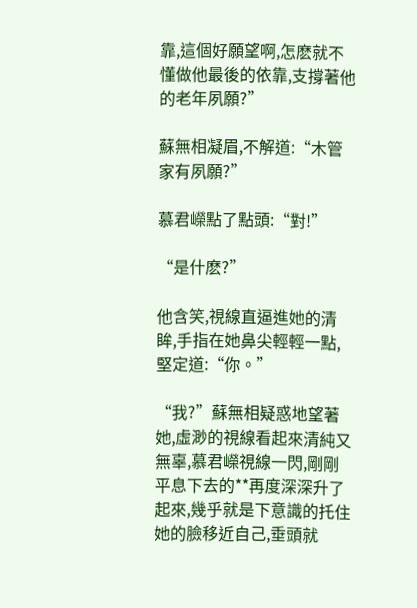靠,這個好願望啊,怎麽就不懂做他最後的依靠,支撐著他的老年夙願?”

蘇無相凝眉,不解道:“木管家有夙願?”

慕君嶸點了點頭:“對!”

“是什麽?”

他含笑,視線直逼進她的清眸,手指在她鼻尖輕輕一點,堅定道:“你。”

“我?”蘇無相疑惑地望著她,虛渺的視線看起來清純又無辜,慕君嶸視線一閃,剛剛平息下去的**再度深深升了起來,幾乎就是下意識的托住她的臉移近自己,垂頭就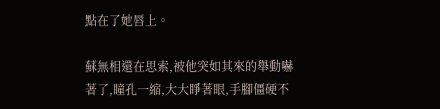點在了她唇上。

蘇無相還在思索,被他突如其來的舉動嚇著了,瞳孔一縮,大大睜著眼,手腳僵硬不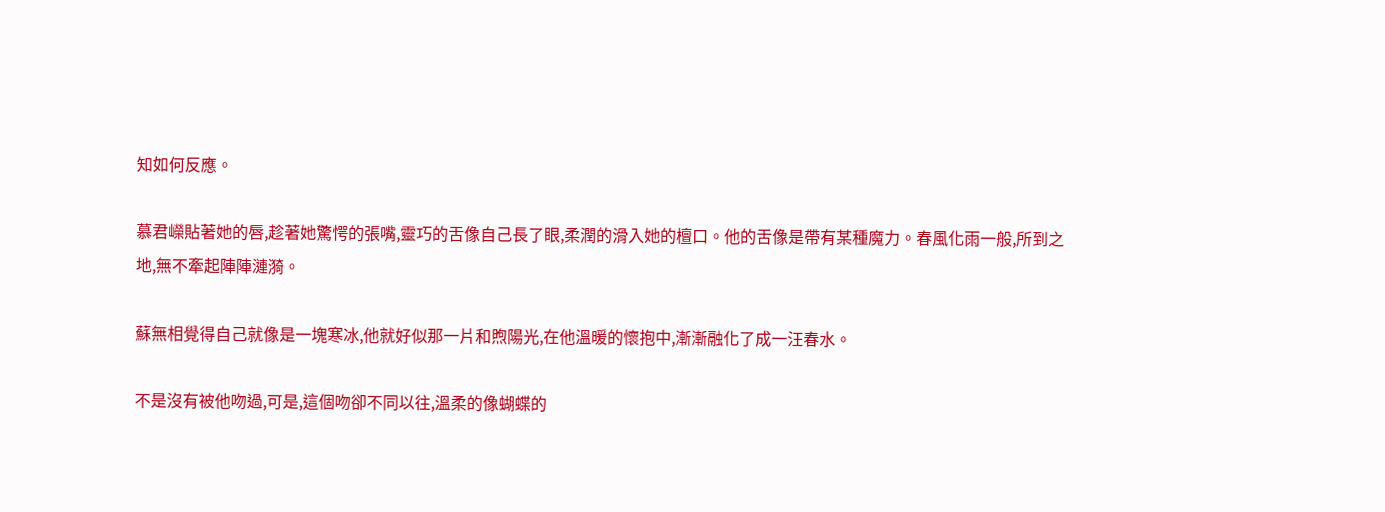知如何反應。

慕君嶸貼著她的唇,趁著她驚愕的張嘴,靈巧的舌像自己長了眼,柔潤的滑入她的檀口。他的舌像是帶有某種魔力。春風化雨一般,所到之地,無不牽起陣陣漣漪。

蘇無相覺得自己就像是一塊寒冰,他就好似那一片和煦陽光,在他溫暖的懷抱中,漸漸融化了成一汪春水。

不是沒有被他吻過,可是,這個吻卻不同以往,溫柔的像蝴蝶的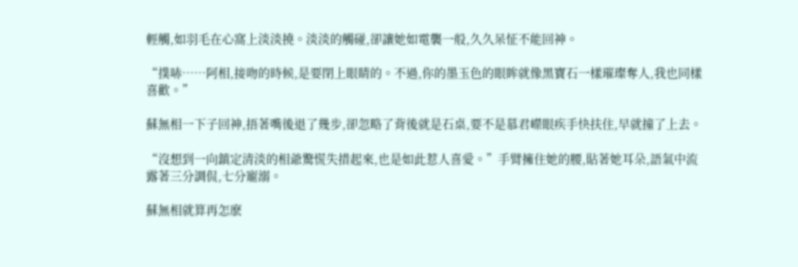輕觸,如羽毛在心窩上淡淡撓。淡淡的觸碰,卻讓她如電襲一般,久久呆怔不能回神。

“撲哧……阿相,接吻的時候,是要閉上眼睛的。不過,你的墨玉色的眼眸就像黑寶石一樣璀璨奪人,我也同樣喜歡。”

蘇無相一下子回神,捂著嘴後退了幾步,卻忽略了背後就是石桌,要不是慕君嶸眼疾手快扶住,早就撞了上去。

“沒想到一向鎮定清淡的相爺驚慌失措起來,也是如此惹人喜愛。”手臂擁住她的腰,貼著她耳朵,語氣中流露著三分調侃,七分寵溺。

蘇無相就算再怎麽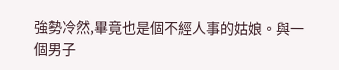強勢冷然,畢竟也是個不經人事的姑娘。與一個男子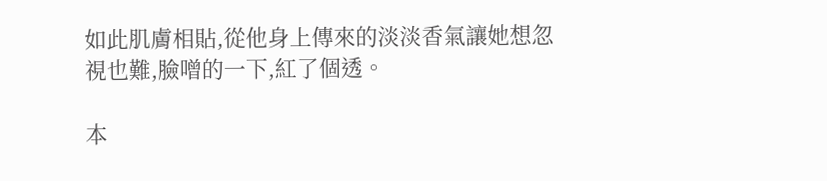如此肌膚相貼,從他身上傳來的淡淡香氣讓她想忽視也難,臉噌的一下,紅了個透。

本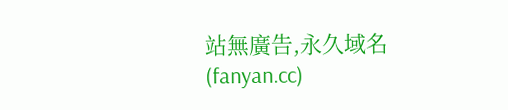站無廣告,永久域名(fanyan.cc)